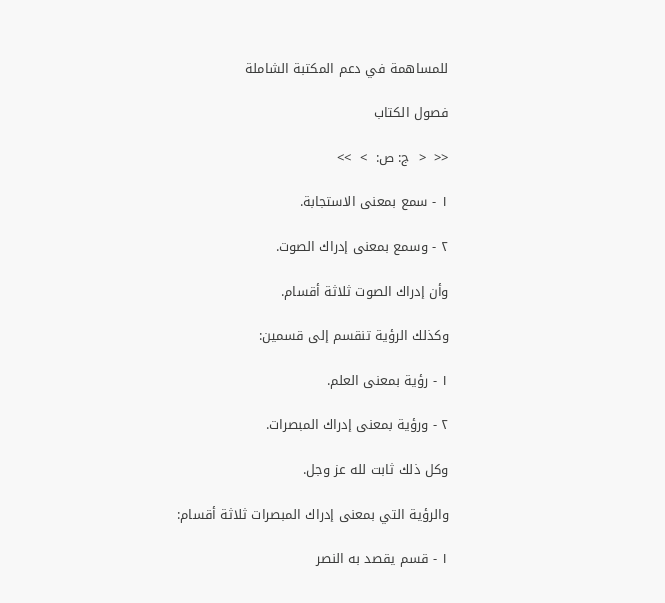للمساهمة في دعم المكتبة الشاملة

فصول الكتاب

<<  <  ج: ص:  >  >>

١ - سمع بمعنى الاستجابة.

٢ - وسمع بمعنى إدراك الصوت.

وأن إدراك الصوت ثلاثة أقسام.

وكذلك الرؤية تنقسم إلى قسمين:

١ - رؤية بمعنى العلم.

٢ - ورؤية بمعنى إدراك المبصرات.

وكل ذلك ثابت لله عز وجل.

والرؤية التي بمعنى إدراك المبصرات ثلاثة أقسام:

١ - قسم يقصد به النصر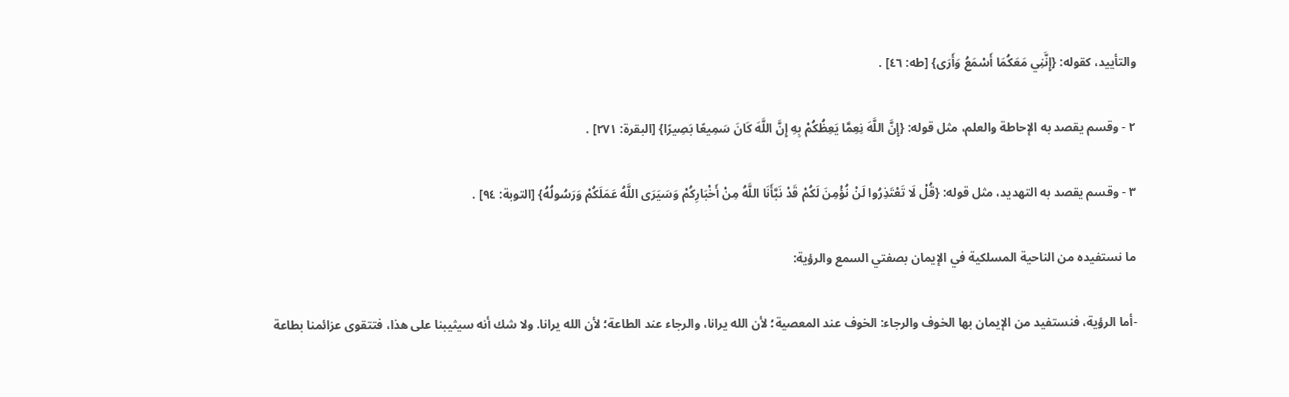والتأييد، كقوله: {إِنَّنِي مَعَكُمَا أَسْمَعُ وَأَرَى} [طه: ٤٦] .

٢ - وقسم يقصد به الإحاطة والعلم، مثل قوله: {إِنَّ اللَّهَ نِعِمَّا يَعِظُكُمْ بِهِ إِنَّ اللَّهَ كَانَ سَمِيعًا بَصِيرًا} [البقرة: ٢٧١] .

٣ - وقسم يقصد به التهديد، مثل قوله: {قُلْ لَا تَعْتَذِرُوا لَنْ نُؤْمِنَ لَكُمْ قَدْ نَبَّأَنَا اللَّهُ مِنْ أَخْبَارِكُمْ وَسَيَرَى اللَّهُ عَمَلَكُمْ وَرَسُولُهُ} [التوبة: ٩٤] .

ما نستفيده من الناحية المسلكية في الإيمان بصفتي السمع والرؤية:

-أما الرؤية، فنستفيد من الإيمان بها الخوف والرجاء: الخوف عند المعصية؛ لأن الله يرانا، والرجاء عند الطاعة؛ لأن الله يرانا. ولا شك أنه سيثيبنا على هذا، فتتقوى عزائمنا بطاعة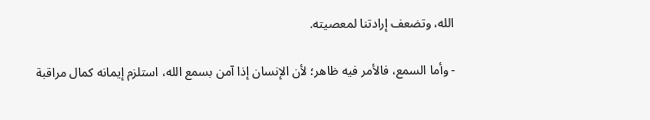الله، وتضعف إرادتنا لمعصيته.

- وأما السمع، فالأمر فيه ظاهر؛ لأن الإنسان إذا آمن بسمع الله، استلزم إيمانه كمال مراقبة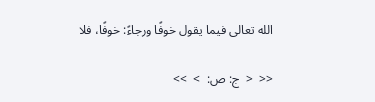الله تعالى فيما يقول خوفًا ورجاءً: خوفًا، فلا

<<  <  ج: ص:  >  >>